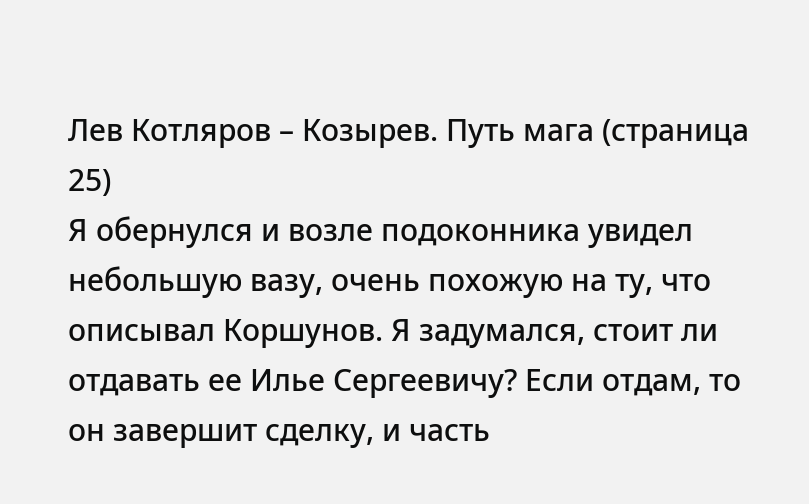Лев Котляров – Козырев. Путь мага (страница 25)
Я обернулся и возле подоконника увидел небольшую вазу, очень похожую на ту, что описывал Коршунов. Я задумался, стоит ли отдавать ее Илье Сергеевичу? Если отдам, то он завершит сделку, и часть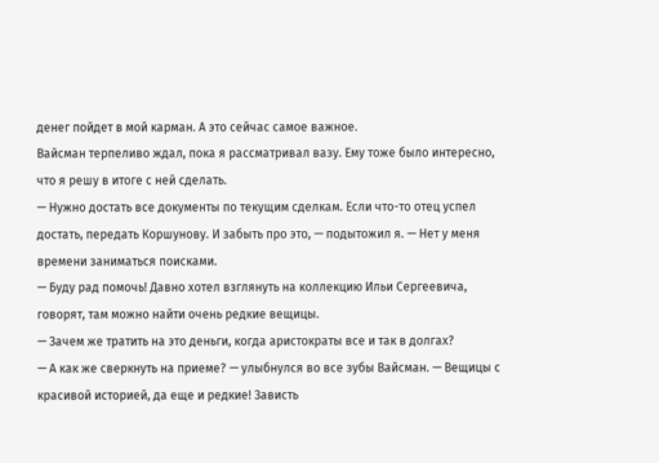денег пойдет в мой карман. А это сейчас самое важное.
Вайсман терпеливо ждал, пока я рассматривал вазу. Ему тоже было интересно, что я решу в итоге с ней сделать.
— Нужно достать все документы по текущим сделкам. Если что-то отец успел достать, передать Коршунову. И забыть про это, — подытожил я. — Нет у меня времени заниматься поисками.
— Буду рад помочь! Давно хотел взглянуть на коллекцию Ильи Сергеевича, говорят, там можно найти очень редкие вещицы.
— Зачем же тратить на это деньги, когда аристократы все и так в долгах?
— А как же сверкнуть на приеме? — улыбнулся во все зубы Вайсман. — Вещицы с красивой историей, да еще и редкие! Зависть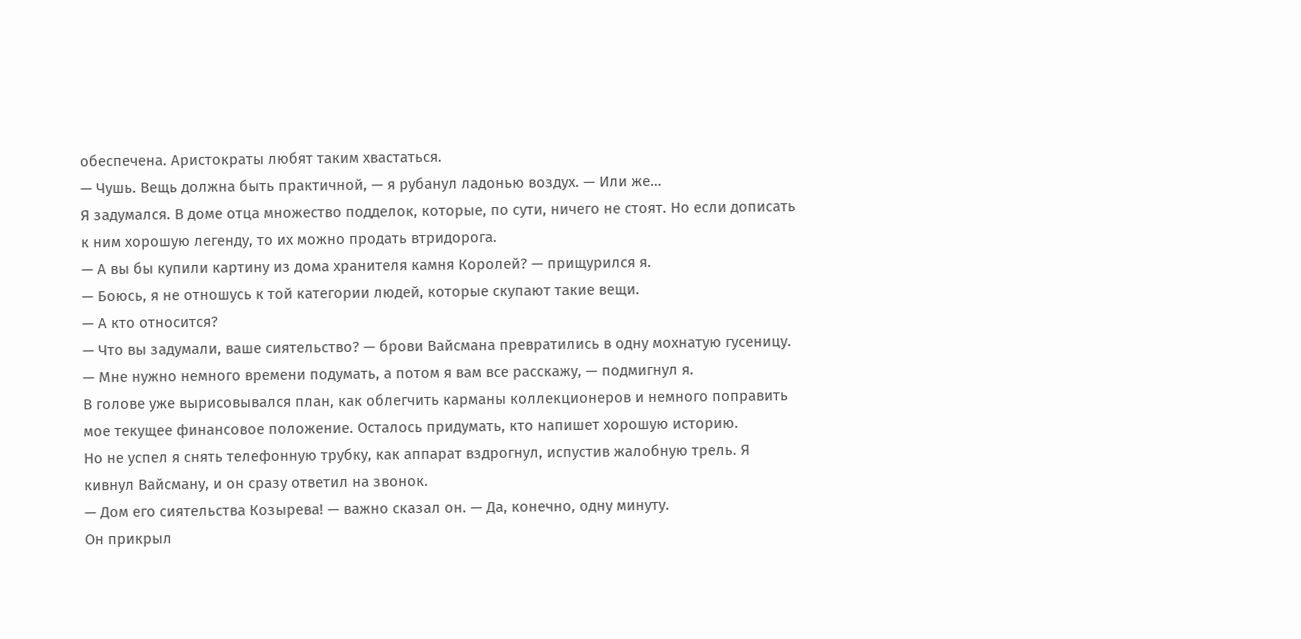обеспечена. Аристократы любят таким хвастаться.
— Чушь. Вещь должна быть практичной, — я рубанул ладонью воздух. — Или же…
Я задумался. В доме отца множество подделок, которые, по сути, ничего не стоят. Но если дописать к ним хорошую легенду, то их можно продать втридорога.
— А вы бы купили картину из дома хранителя камня Королей? — прищурился я.
— Боюсь, я не отношусь к той категории людей, которые скупают такие вещи.
— А кто относится?
— Что вы задумали, ваше сиятельство? — брови Вайсмана превратились в одну мохнатую гусеницу.
— Мне нужно немного времени подумать, а потом я вам все расскажу, — подмигнул я.
В голове уже вырисовывался план, как облегчить карманы коллекционеров и немного поправить мое текущее финансовое положение. Осталось придумать, кто напишет хорошую историю.
Но не успел я снять телефонную трубку, как аппарат вздрогнул, испустив жалобную трель. Я кивнул Вайсману, и он сразу ответил на звонок.
— Дом его сиятельства Козырева! — важно сказал он. — Да, конечно, одну минуту.
Он прикрыл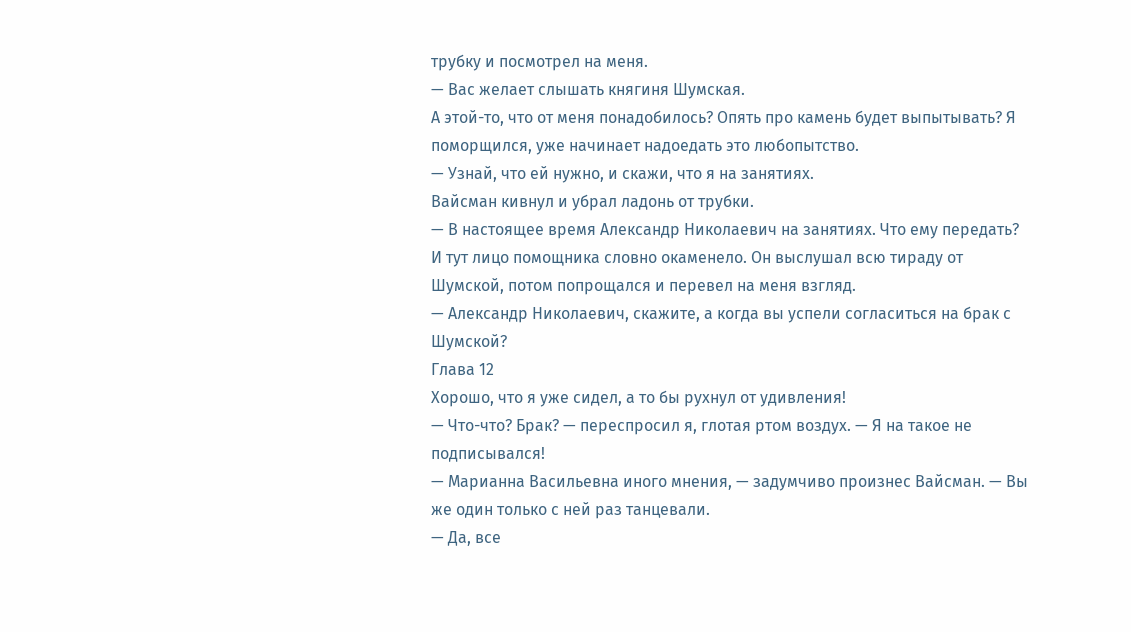трубку и посмотрел на меня.
— Вас желает слышать княгиня Шумская.
А этой-то, что от меня понадобилось? Опять про камень будет выпытывать? Я поморщился, уже начинает надоедать это любопытство.
— Узнай, что ей нужно, и скажи, что я на занятиях.
Вайсман кивнул и убрал ладонь от трубки.
— В настоящее время Александр Николаевич на занятиях. Что ему передать?
И тут лицо помощника словно окаменело. Он выслушал всю тираду от Шумской, потом попрощался и перевел на меня взгляд.
— Александр Николаевич, скажите, а когда вы успели согласиться на брак с Шумской?
Глава 12
Хорошо, что я уже сидел, а то бы рухнул от удивления!
— Что-что? Брак? — переспросил я, глотая ртом воздух. — Я на такое не подписывался!
— Марианна Васильевна иного мнения, — задумчиво произнес Вайсман. — Вы же один только с ней раз танцевали.
— Да, все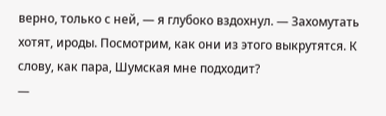верно, только с ней, — я глубоко вздохнул. — Захомутать хотят, ироды. Посмотрим, как они из этого выкрутятся. К слову, как пара, Шумская мне подходит?
—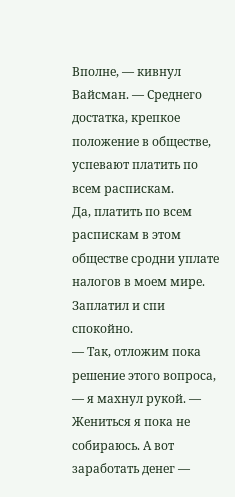Вполне, — кивнул Вайсман. — Среднего достатка, крепкое положение в обществе, успевают платить по всем распискам.
Да, платить по всем распискам в этом обществе сродни уплате налогов в моем мире. Заплатил и спи спокойно.
— Так, отложим пока решение этого вопроса, — я махнул рукой. — Жениться я пока не собираюсь. А вот заработать денег —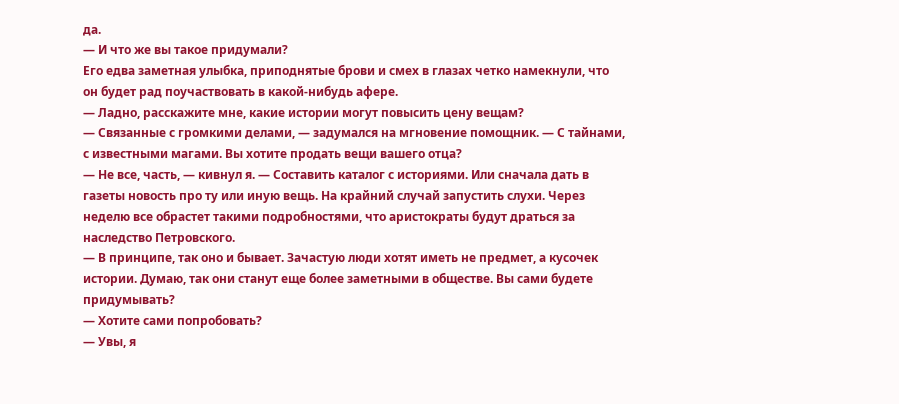да.
— И что же вы такое придумали?
Его едва заметная улыбка, приподнятые брови и смех в глазах четко намекнули, что он будет рад поучаствовать в какой-нибудь афере.
— Ладно, расскажите мне, какие истории могут повысить цену вещам?
— Связанные с громкими делами, — задумался на мгновение помощник. — С тайнами, с известными магами. Вы хотите продать вещи вашего отца?
— Не все, часть, — кивнул я. — Составить каталог с историями. Или сначала дать в газеты новость про ту или иную вещь. На крайний случай запустить слухи. Через неделю все обрастет такими подробностями, что аристократы будут драться за наследство Петровского.
— В принципе, так оно и бывает. Зачастую люди хотят иметь не предмет, а кусочек истории. Думаю, так они станут еще более заметными в обществе. Вы сами будете придумывать?
— Хотите сами попробовать?
— Увы, я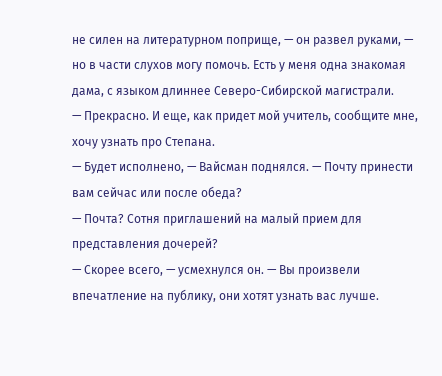не силен на литературном поприще, — он развел руками, — но в части слухов могу помочь. Есть у меня одна знакомая дама, с языком длиннее Северо-Сибирской магистрали.
— Прекрасно. И еще, как придет мой учитель, сообщите мне, хочу узнать про Степана.
— Будет исполнено, — Вайсман поднялся. — Почту принести вам сейчас или после обеда?
— Почта? Сотня приглашений на малый прием для представления дочерей?
— Скорее всего, — усмехнулся он. — Вы произвели впечатление на публику, они хотят узнать вас лучше.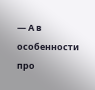— А в особенности про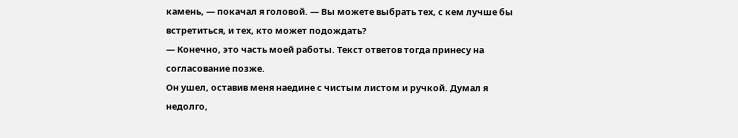камень, — покачал я головой. — Вы можете выбрать тех, с кем лучше бы встретиться, и тех, кто может подождать?
— Конечно, это часть моей работы. Текст ответов тогда принесу на согласование позже.
Он ушел, оставив меня наедине с чистым листом и ручкой. Думал я недолго,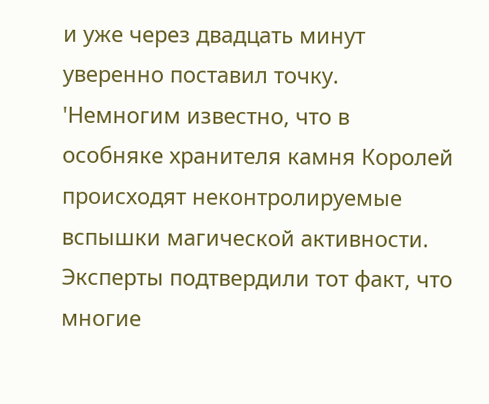и уже через двадцать минут уверенно поставил точку.
'Немногим известно, что в особняке хранителя камня Королей происходят неконтролируемые вспышки магической активности. Эксперты подтвердили тот факт, что многие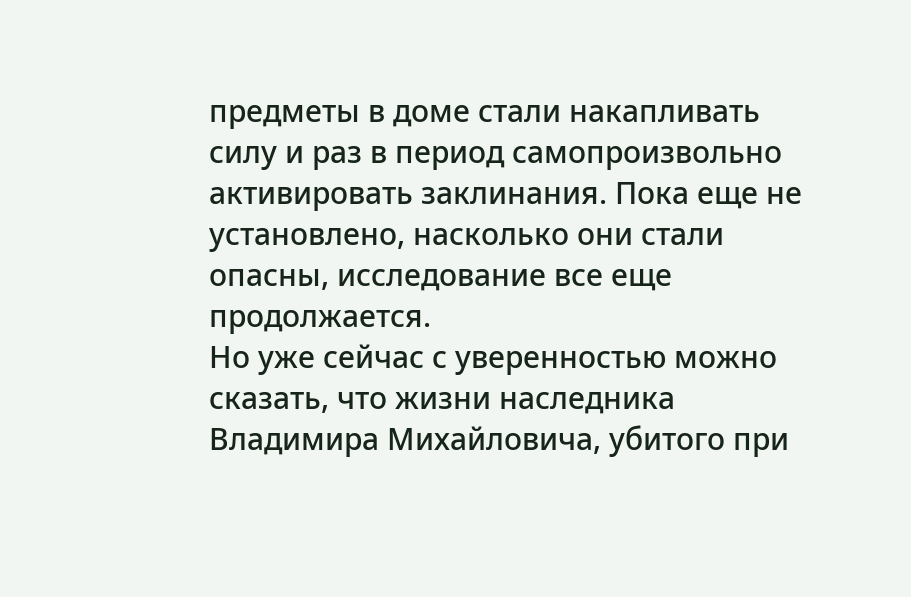предметы в доме стали накапливать силу и раз в период самопроизвольно активировать заклинания. Пока еще не установлено, насколько они стали опасны, исследование все еще продолжается.
Но уже сейчас с уверенностью можно сказать, что жизни наследника Владимира Михайловича, убитого при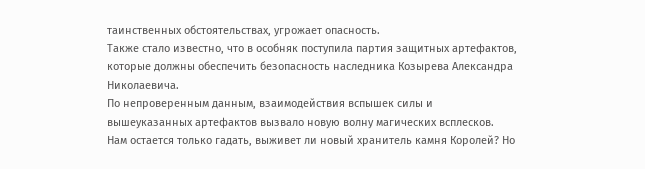таинственных обстоятельствах, угрожает опасность.
Также стало известно, что в особняк поступила партия защитных артефактов, которые должны обеспечить безопасность наследника Козырева Александра Николаевича.
По непроверенным данным, взаимодействия вспышек силы и вышеуказанных артефактов вызвало новую волну магических всплесков.
Нам остается только гадать, выживет ли новый хранитель камня Королей? Но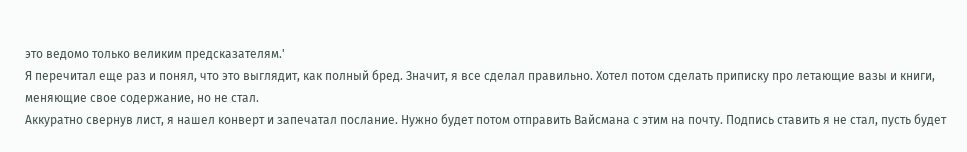это ведомо только великим предсказателям.'
Я перечитал еще раз и понял, что это выглядит, как полный бред. Значит, я все сделал правильно. Хотел потом сделать приписку про летающие вазы и книги, меняющие свое содержание, но не стал.
Аккуратно свернув лист, я нашел конверт и запечатал послание. Нужно будет потом отправить Вайсмана с этим на почту. Подпись ставить я не стал, пусть будет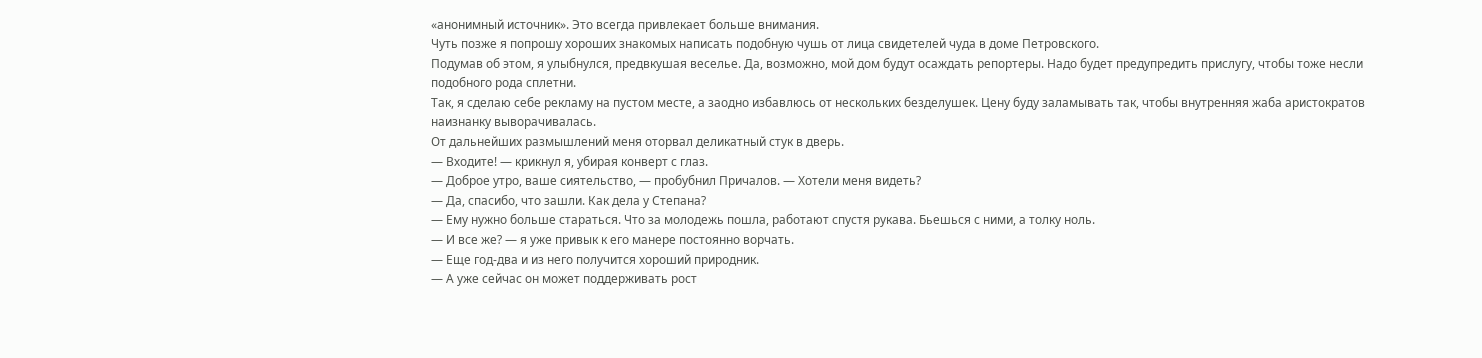«анонимный источник». Это всегда привлекает больше внимания.
Чуть позже я попрошу хороших знакомых написать подобную чушь от лица свидетелей чуда в доме Петровского.
Подумав об этом, я улыбнулся, предвкушая веселье. Да, возможно, мой дом будут осаждать репортеры. Надо будет предупредить прислугу, чтобы тоже несли подобного рода сплетни.
Так, я сделаю себе рекламу на пустом месте, а заодно избавлюсь от нескольких безделушек. Цену буду заламывать так, чтобы внутренняя жаба аристократов наизнанку выворачивалась.
От дальнейших размышлений меня оторвал деликатный стук в дверь.
— Входите! — крикнул я, убирая конверт с глаз.
— Доброе утро, ваше сиятельство, — пробубнил Причалов. — Хотели меня видеть?
— Да, спасибо, что зашли. Как дела у Степана?
— Ему нужно больше стараться. Что за молодежь пошла, работают спустя рукава. Бьешься с ними, а толку ноль.
— И все же? — я уже привык к его манере постоянно ворчать.
— Еще год-два и из него получится хороший природник.
— А уже сейчас он может поддерживать рост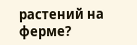растений на ферме?